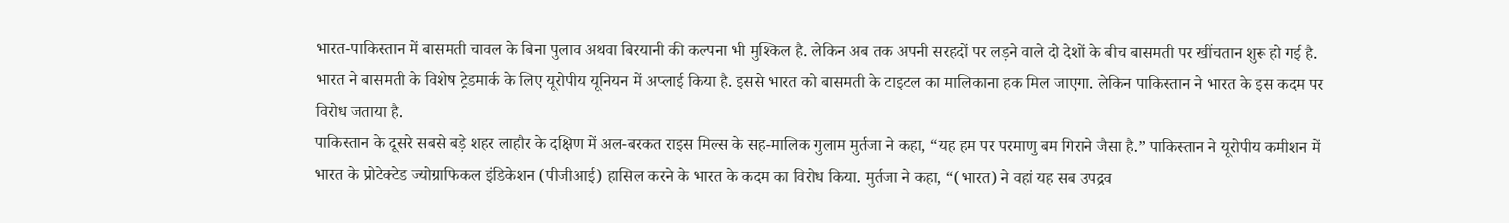भारत-पाकिस्तान में बासमती चावल के बिना पुलाव अथवा बिरयानी की कल्पना भी मुश्किल है. लेकिन अब तक अपनी सरहदों पर लड़ने वाले दो देशों के बीच बासमती पर खींचतान शुरू हो गई है. भारत ने बासमती के विशेष ट्रेडमार्क के लिए यूरोपीय यूनियन में अप्लाई किया है. इससे भारत को बासमती के टाइटल का मालिकाना हक मिल जाएगा. लेकिन पाकिस्तान ने भारत के इस कदम पर विरोध जताया है.
पाकिस्तान के दूसरे सबसे बड़े शहर लाहौर के दक्षिण में अल-बरकत राइस मिल्स के सह-मालिक गुलाम मुर्तजा ने कहा, “यह हम पर परमाणु बम गिराने जैसा है.” पाकिस्तान ने यूरोपीय कमीशन में भारत के प्रोटेक्टेड ज्योग्राफिकल इंडिकेशन (पीजीआई) हासिल करने के भारत के कदम का विरोध किया. मुर्तजा ने कहा, “(भारत) ने वहां यह सब उपद्रव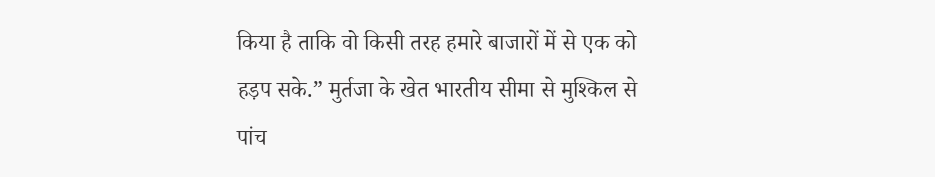किया है ताकि वो किसी तरह हमारे बाजारों में से एक को हड़प सके.” मुर्तजा के खेत भारतीय सीमा से मुश्किल से पांच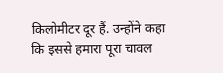किलोमीटर दूर हैं. उन्होंने कहा कि इससे हमारा पूरा चावल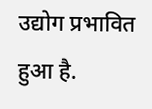उद्योग प्रभावित हुआ है.